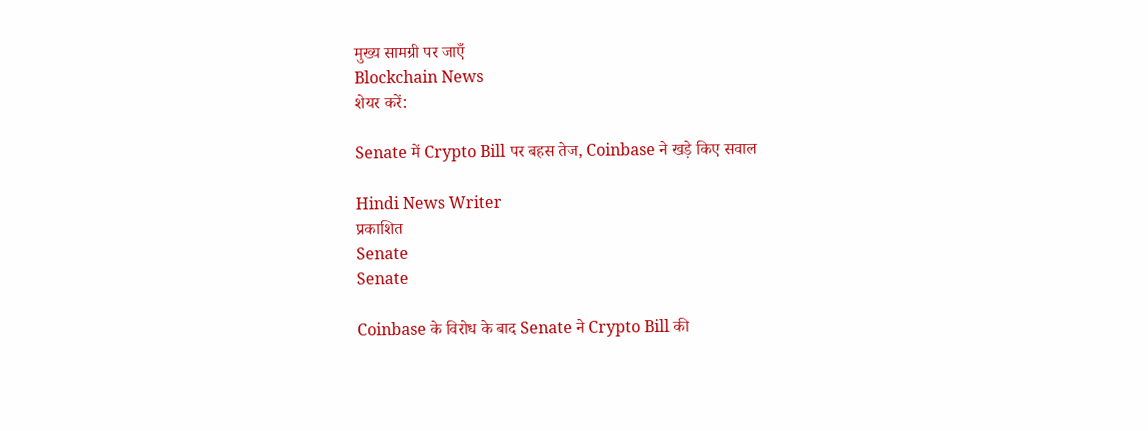मुख्य सामग्री पर जाएँ
Blockchain News
शेयर करें:

Senate में Crypto Bill पर बहस तेज, Coinbase ने खड़े किए सवाल

Hindi News Writer
प्रकाशित
Senate
Senate

Coinbase के विरोध के बाद Senate ने Crypto Bill की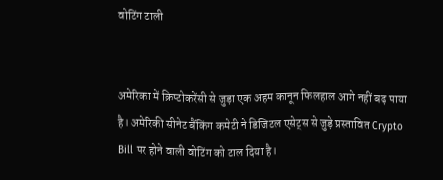वोटिंग टाली


अमेरिका में क्रिप्टोकरेंसी से जुड़ा एक अहम कानून फिलहाल आगे नहीं बढ़ पाया है। अमेरिकी सीनेट बैंकिंग कमेटी ने डिजिटल एसेट्स से जुड़े प्रस्तावित Crypto Bill पर होने वाली वोटिंग को टाल दिया है।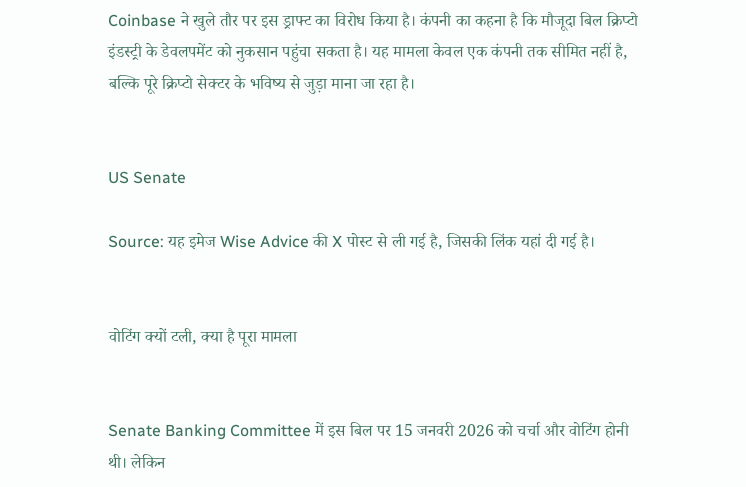Coinbase ने खुले तौर पर इस ड्राफ्ट का विरोध किया है। कंपनी का कहना है कि मौजूदा बिल क्रिप्टो इंडस्ट्री के डेवलपमेंट को नुकसान पहुंचा सकता है। यह मामला केवल एक कंपनी तक सीमित नहीं है, बल्कि पूरे क्रिप्टो सेक्टर के भविष्य से जुड़ा माना जा रहा है।


US Senate

Source: यह इमेज Wise Advice की X पोस्ट से ली गई है, जिसकी लिंक यहां दी गई है।


वोटिंग क्यों टली, क्या है पूरा मामला


Senate Banking Committee में इस बिल पर 15 जनवरी 2026 को चर्चा और वोटिंग होनी थी। लेकिन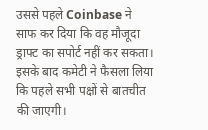उससे पहले Coinbase ने साफ कर दिया कि वह मौजूदा ड्राफ्ट का सपोर्ट नहीं कर सकता। इसके बाद कमेटी ने फैसला लिया कि पहले सभी पक्षों से बातचीत की जाएगी।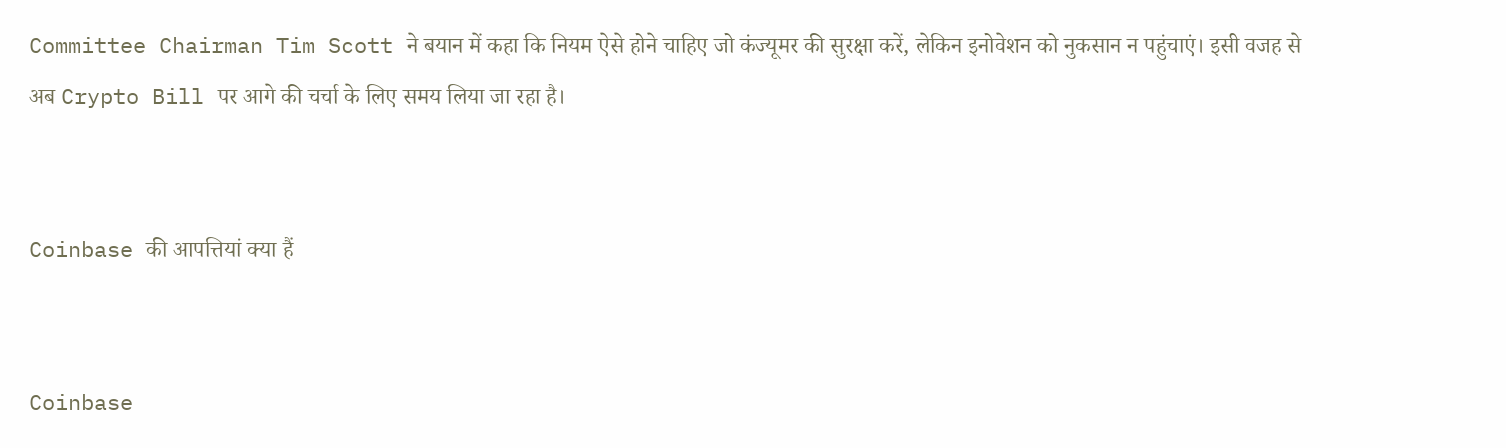Committee Chairman Tim Scott ने बयान में कहा कि नियम ऐसे होने चाहिए जो कंज्यूमर की सुरक्षा करें, लेकिन इनोवेशन को नुकसान न पहुंचाएं। इसी वजह से अब Crypto Bill पर आगे की चर्चा के लिए समय लिया जा रहा है।


Coinbase की आपत्तियां क्या हैं


Coinbase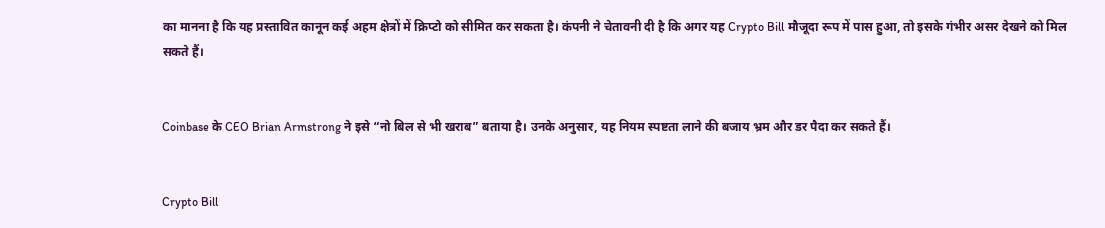का मानना है कि यह प्रस्तावित कानून कई अहम क्षेत्रों में क्रिप्टो को सीमित कर सकता है। कंपनी ने चेतावनी दी है कि अगर यह Crypto Bill मौजूदा रूप में पास हुआ, तो इसके गंभीर असर देखने को मिल सकते हैं।


Coinbase के CEO Brian Armstrong ने इसे “नो बिल से भी खराब” बताया है। उनके अनुसार, यह नियम स्पष्टता लाने की बजाय भ्रम और डर पैदा कर सकते हैं।


Crypto Bill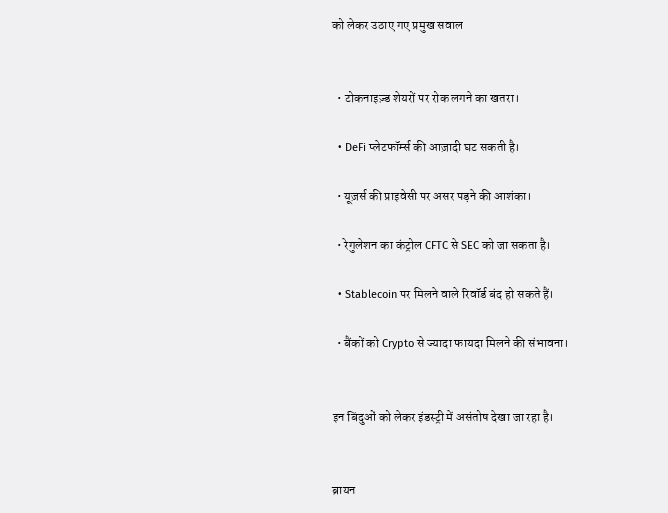को लेकर उठाए गए प्रमुख सवाल


  • टोकनाइज़्ड शेयरों पर रोक लगने का खतरा।

  • DeFi प्लेटफॉर्म्स की आज़ादी घट सकती है।

  • यूज़र्स की प्राइवेसी पर असर पड़ने की आशंका।

  • रेगुलेशन का कंट्रोल CFTC से SEC को जा सकता है।

  • Stablecoin पर मिलने वाले रिवॉर्ड बंद हो सकते हैं।

  • बैंकों को Crypto से ज्यादा फायदा मिलने की संभावना।


इन बिंदुओं को लेकर इंडस्ट्री में असंतोष देखा जा रहा है।


ब्रायन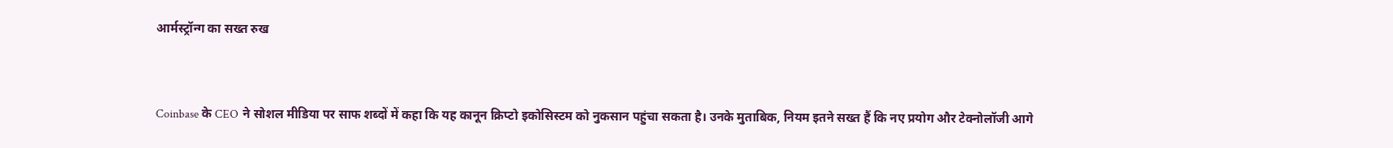आर्मस्ट्रॉन्ग का सख्त रुख


Coinbase के CEO ने सोशल मीडिया पर साफ शब्दों में कहा कि यह कानून क्रिप्टो इकोसिस्टम को नुकसान पहुंचा सकता है। उनके मुताबिक, नियम इतने सख्त हैं कि नए प्रयोग और टेक्नोलॉजी आगे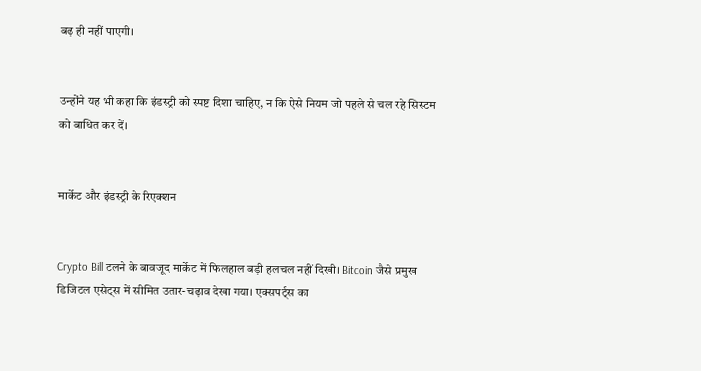बढ़ ही नहीं पाएगी।


उन्होंने यह भी कहा कि इंडस्ट्री को स्पष्ट दिशा चाहिए, न कि ऐसे नियम जो पहले से चल रहे सिस्टम को बाधित कर दें।


मार्केट और इंडस्ट्री के रिएक्शन


Crypto Bill टलने के बावजूद मार्केट में फिलहाल बड़ी हलचल नहीं दिखी। Bitcoin जैसे प्रमुख डिजिटल एसेट्स में सीमित उतार-चढ़ाव देखा गया। एक्सपर्ट्स का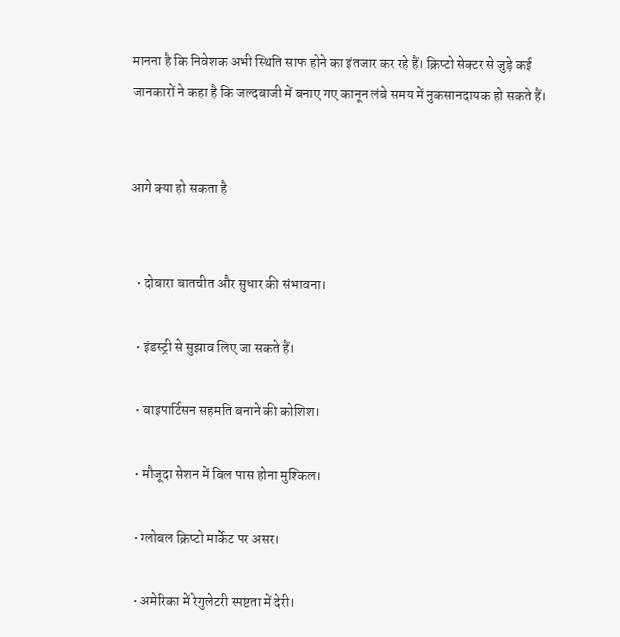मानना है कि निवेशक अभी स्थिति साफ होने का इंतजार कर रहे हैं। क्रिप्टो सेक्टर से जुड़े कई जानकारों ने कहा है कि जल्दबाजी में बनाए गए कानून लंबे समय में नुकसानदायक हो सकते हैं।


आगे क्या हो सकता है


  • दोबारा बातचीत और सुधार की संभावना।

  • इंडस्ट्री से सुझाव लिए जा सकते हैं।

  • बाइपार्टिसन सहमति बनाने की कोशिश।

  • मौजूदा सेशन में बिल पास होना मुश्किल।

  • ग्लोबल क्रिप्टो मार्केट पर असर।

  • अमेरिका में रेगुलेटरी स्पष्टता में देरी।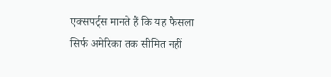एक्सपर्ट्स मानते हैं कि यह फैसला सिर्फ अमेरिका तक सीमित नहीं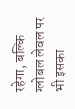रहेगा, बल्कि ग्लोबल लेवल पर भी इसका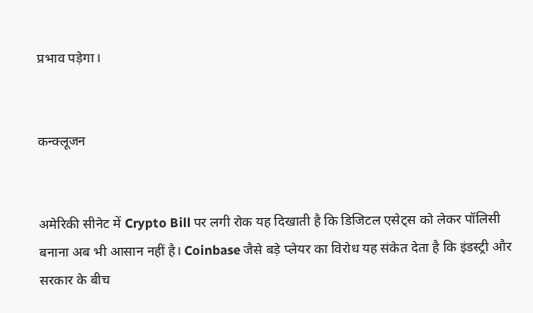प्रभाव पड़ेगा।


कन्क्लूजन


अमेरिकी सीनेट में Crypto Bill पर लगी रोक यह दिखाती है कि डिजिटल एसेट्स को लेकर पॉलिसी बनाना अब भी आसान नहीं है। Coinbase जैसे बड़े प्लेयर का विरोध यह संकेत देता है कि इंडस्ट्री और सरकार के बीच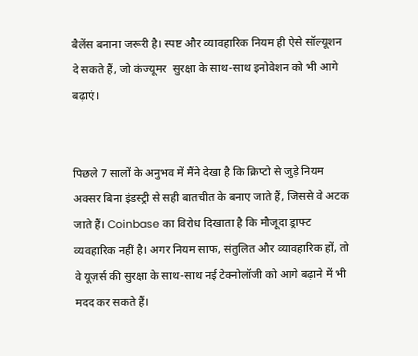बैलेंस बनाना जरूरी है। स्पष्ट और व्यावहारिक नियम ही ऐसे सॉल्यूशन दे सकते हैं, जो कंज्यूमर  सुरक्षा के साथ-साथ इनोवेशन को भी आगे बढ़ाएं।


पिछले 7 सालों के अनुभव में मैंने देखा है कि क्रिप्टो से जुड़े नियम अक्सर बिना इंडस्ट्री से सही बातचीत के बनाए जाते हैं, जिससे वे अटक जाते हैं। Coinbase का विरोध दिखाता है कि मौजूदा ड्राफ्ट व्यवहारिक नहीं है। अगर नियम साफ, संतुलित और व्यावहारिक हों, तो वे यूज़र्स की सुरक्षा के साथ-साथ नई टेक्नोलॉजी को आगे बढ़ाने में भी मदद कर सकते हैं।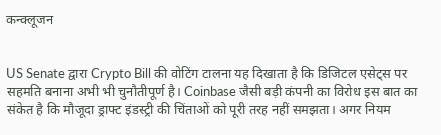कन्क्लूजन


US Senate द्वारा Crypto Bill की वोटिंग टालना यह दिखाता है कि डिजिटल एसेट्स पर सहमति बनाना अभी भी चुनौतीपूर्ण है। Coinbase जैसी बड़ी कंपनी का विरोध इस बात का संकेत है कि मौजूदा ड्राफ्ट इंडस्ट्री की चिंताओं को पूरी तरह नहीं समझता। अगर नियम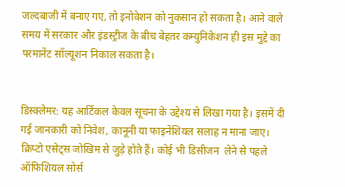जल्दबाजी में बनाए गए, तो इनोवेशन को नुकसान हो सकता है। आने वाले समय में सरकार और इंडस्ट्रीज के बीच बेहतर कम्युनिकेशन ही इस मुद्दे का परमानेंट सॉल्यूशन निकाल सकता है।


डिस्क्लेमर: यह आर्टिकल केवल सूचना के उद्देश्य से लिखा गया है। इसमें दी गई जानकारी को निवेश, कानूनी या फाइनेंशियल सलाह न माना जाए। क्रिप्टो एसेट्स जोखिम से जुड़े होते हैं। कोई भी डिसीजन  लेने से पहले ऑफिशियल सोर्स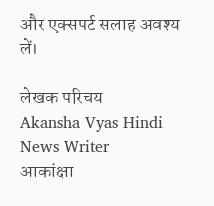और एक्सपर्ट सलाह अवश्य लें।

लेखक परिचय
Akansha Vyas Hindi News Writer
आकांक्षा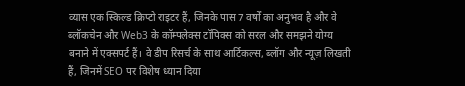व्यास एक स्किल्ड क्रिप्टो राइटर हैं, जिनके पास 7 वर्षों का अनुभव है और वे ब्लॉकचेन और Web3 के कॉम्पलेक्स टॉपिक्स को सरल और समझने योग्य बनाने में एक्सपर्ट हैं। वे डीप रिसर्च के साथ आर्टिकल्स, ब्लॉग और न्यूज़ लिखती हैं, जिनमें SEO पर विशेष ध्यान दिया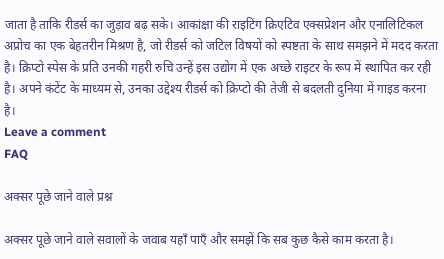जाता है ताकि रीडर्स का जुड़ाव बढ़ सके। आकांक्षा की राइटिंग क्रिएटिव एक्सप्रेशन और एनालिटिकल अप्रोच का एक बेहतरीन मिश्रण है, जो रीडर्स को जटिल विषयों को स्पष्टता के साथ समझने में मदद करता है। क्रिप्टो स्पेस के प्रति उनकी गहरी रुचि उन्हें इस उद्योग में एक अच्छे राइटर के रूप में स्थापित कर रही है। अपने कंटेंट के माध्यम से, उनका उद्देश्य रीडर्स को क्रिप्टो की तेजी से बदलती दुनिया में गाइड करना है।
Leave a comment
FAQ

अक्सर पूछे जाने वाले प्रश्न

अक्सर पूछे जाने वाले सवालों के जवाब यहाँ पाएँ और समझें कि सब कुछ कैसे काम करता है।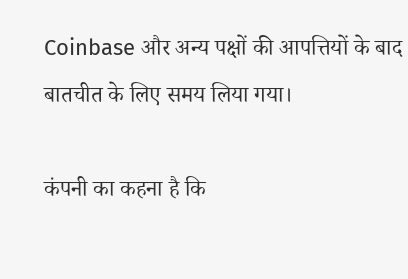Coinbase और अन्य पक्षों की आपत्तियों के बाद बातचीत के लिए समय लिया गया।

कंपनी का कहना है कि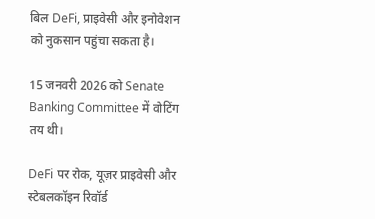बिल DeFi, प्राइवेसी और इनोवेशन को नुकसान पहुंचा सकता है।

15 जनवरी 2026 को Senate Banking Committee में वोटिंग तय थी।

DeFi पर रोक, यूज़र प्राइवेसी और स्टेबलकॉइन रिवॉर्ड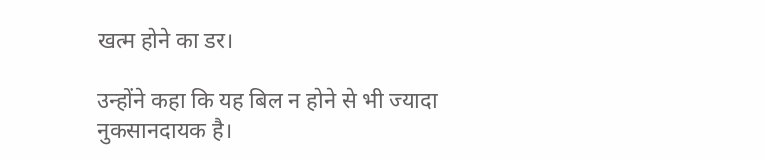खत्म होने का डर।

उन्होंने कहा कि यह बिल न होने से भी ज्यादा नुकसानदायक है।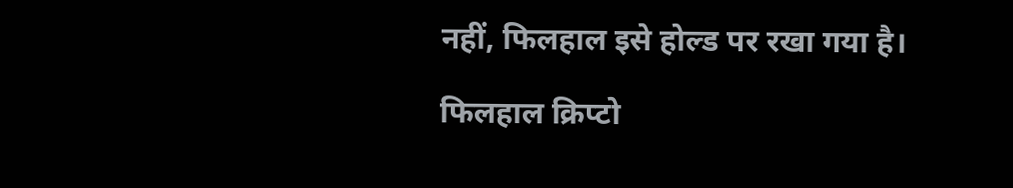नहीं, फिलहाल इसे होल्ड पर रखा गया है।

फिलहाल क्रिप्टो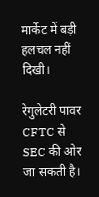मार्केट में बड़ी हलचल नहीं दिखी।

रेगुलेटरी पावर CFTC से SEC की ओर जा सकती है।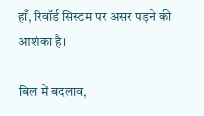हाँ, रिवॉर्ड सिस्टम पर असर पड़ने की आशंका है।

बिल में बदलाव,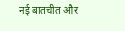नई बातचीत और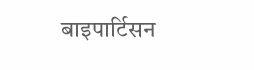बाइपार्टिसन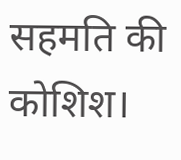सहमति की कोशिश।